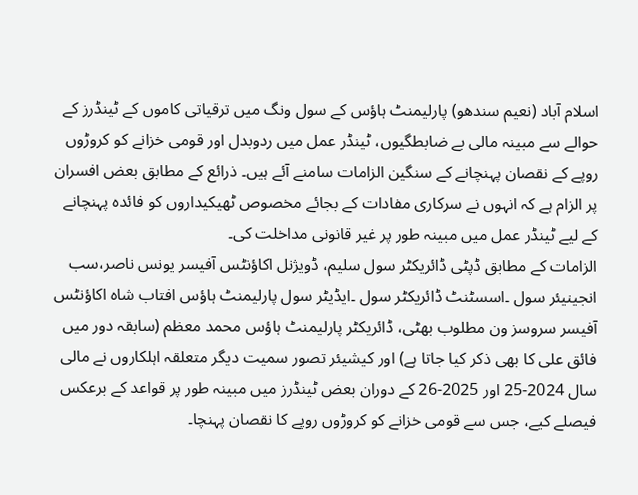اسلام آباد (نعیم سندھو) پارلیمنٹ ہاؤس کے سول ونگ میں ترقیاتی کاموں کے ٹینڈرز کے حوالے سے مبینہ مالی بے ضابطگیوں، ٹینڈر عمل میں ردوبدل اور قومی خزانے کو کروڑوں روپے کے نقصان پہنچانے کے سنگین الزامات سامنے آئے ہیں۔ ذرائع کے مطابق بعض افسران پر الزام ہے کہ انہوں نے سرکاری مفادات کے بجائے مخصوص ٹھیکیداروں کو فائدہ پہنچانے کے لیے ٹینڈر عمل میں مبینہ طور پر غیر قانونی مداخلت کی۔
الزامات کے مطابق ڈپٹی ڈائریکٹر سول سلیم، ڈویژنل اکاؤنٹس آفیسر یونس ناصر،سب انجینیئر سول ۔اسسٹنٹ ڈائریکٹر سول ۔ایڈیٹر سول پارلیمنٹ ہاؤس افتاب شاہ اکاؤنٹس آفیسر سروسز ون مطلوب بھٹی، ڈائریکٹر پارلیمنٹ ہاؤس محمد معظم (سابقہ دور میں فائق علی کا بھی ذکر کیا جاتا ہے) اور کیشیئر تصور سمیت دیگر متعلقہ اہلکاروں نے مالی سال 2024-25 اور 2025-26 کے دوران بعض ٹینڈرز میں مبینہ طور پر قواعد کے برعکس فیصلے کیے، جس سے قومی خزانے کو کروڑوں روپے کا نقصان پہنچا۔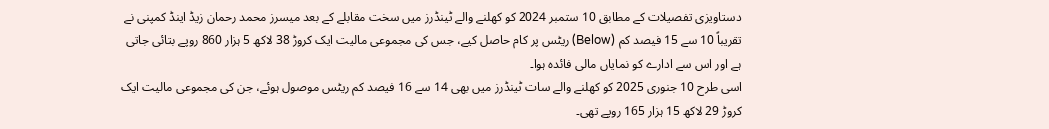دستاویزی تفصیلات کے مطابق 10 ستمبر 2024 کو کھلنے والے ٹینڈرز میں سخت مقابلے کے بعد میسرز محمد رحمان زیڈ اینڈ کمپنی نے تقریباً 10 سے 15 فیصد کم (Below) ریٹس پر کام حاصل کیے، جس کی مجموعی مالیت ایک کروڑ 38 لاکھ 5 ہزار 860 روپے بتائی جاتی ہے اور اس سے ادارے کو نمایاں مالی فائدہ ہوا۔
اسی طرح 10 جنوری 2025 کو کھلنے والے سات ٹینڈرز میں بھی 14 سے 16 فیصد کم ریٹس موصول ہوئے، جن کی مجموعی مالیت ایک کروڑ 29 لاکھ 15 ہزار 165 روپے تھی۔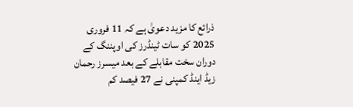ذرائع کا مزید دعویٰ ہے کہ 11 فروری 2025 کو سات ٹینڈرز کی اوپننگ کے دوران سخت مقابلے کے بعد میسرز رحمان زیڈ اینڈ کمپنی نے 27 فیصد کم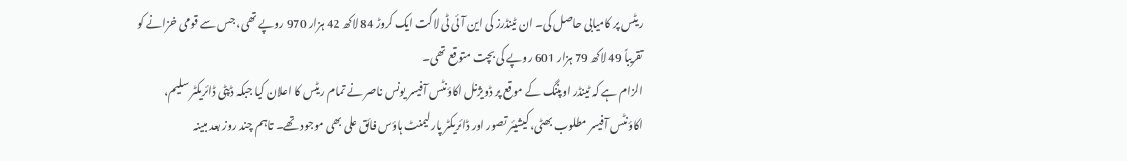ریٹس پر کامیابی حاصل کی۔ ان ٹینڈرز کی این آئی ٹی لاگت ایک کروڑ 84 لاکھ 42 ہزار 970 روپے تھی، جس سے قومی خزانے کو تقریباً 49 لاکھ 79 ہزار 601 روپے کی بچت متوقع تھی۔
الزام ہے کہ ٹینڈر اوپننگ کے موقع پر ڈویژنل اکاؤنٹس آفیسر یونس ناصر نے تمام ریٹس کا اعلان کیا جبکہ ڈپٹی ڈائریکٹر سلیم، اکاؤنٹس آفیسر مطلوب بھٹی، کیشیئر تصور اور ڈائریکٹر پارلیمنٹ ہاؤس فائق علی بھی موجود تھے۔ تاہم چند روز بعد مبینہ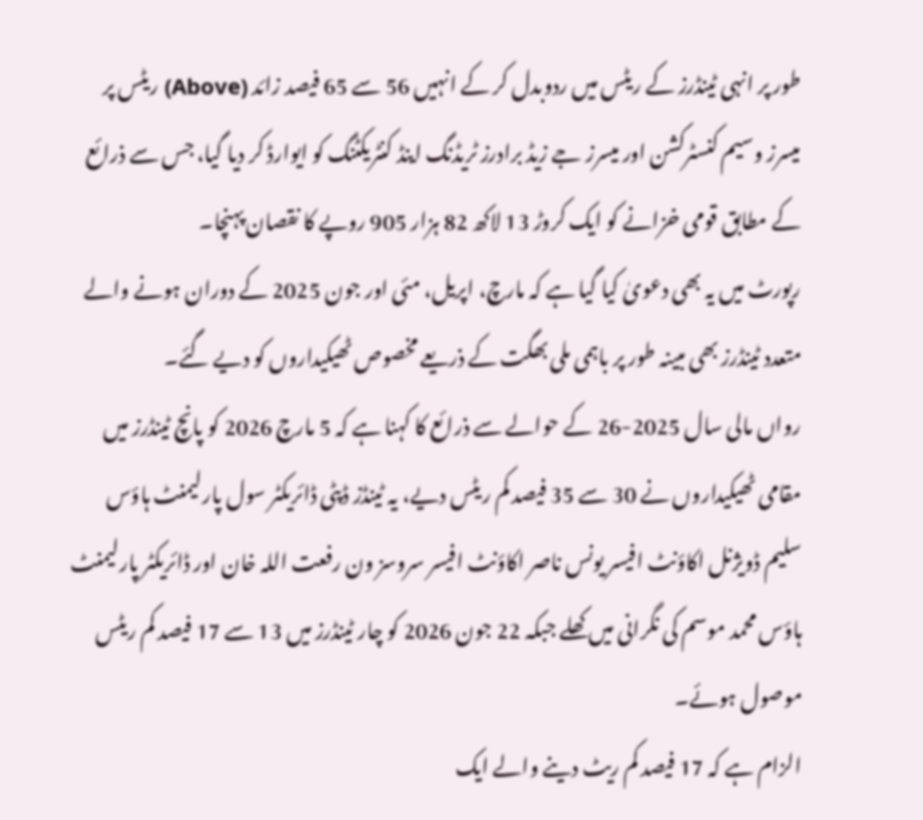طور پر انہی ٹینڈرز کے ریٹس میں ردوبدل کر کے انہیں 56 سے 65 فیصد زائد (Above) ریٹس پر میسرز وسیم کنسٹرکشن اور میسرز جے زیڈ برادرز ٹریڈنگ اینڈ کنٹریکٹنگ کو ایوارڈ کر دیا گیا، جس سے ذرائع کے مطابق قومی خزانے کو ایک کروڑ 13 لاکھ 82 ہزار 905 روپے کا نقصان پہنچا۔
رپورٹ میں یہ بھی دعویٰ کیا گیا ہے کہ مارچ، اپریل، مئی اور جون 2025 کے دوران ہونے والے متعدد ٹینڈرز بھی مبینہ طور پر باہمی ملی بھگت کے ذریعے مخصوص ٹھیکیداروں کو دیے گئے۔
رواں مالی سال 2025-26 کے حوالے سے ذرائع کا کہنا ہے کہ 5 مارچ 2026 کو پانچ ٹینڈرز میں مقامی ٹھیکیداروں نے 30 سے 35 فیصد کم ریٹس دیے، یہ ٹینڈز ڈپٹی ڈائریکٹر سول پارلیمنٹ ہاؤس سلیم ڈویژنل اکاؤنٹ افیسر یونس ناصر اکاؤنٹ افیسر سروسز ون رفعت اللہ خان اور ڈائریکٹر پارلیمنٹ ہاؤس محمد موسم کی نگرانی میں کھلے جبکہ 22 جون 2026 کو چار ٹینڈرز میں 13 سے 17 فیصد کم ریٹس موصول ہوئے۔
الزام ہے کہ 17 فیصد کم ریٹ دینے والے ایک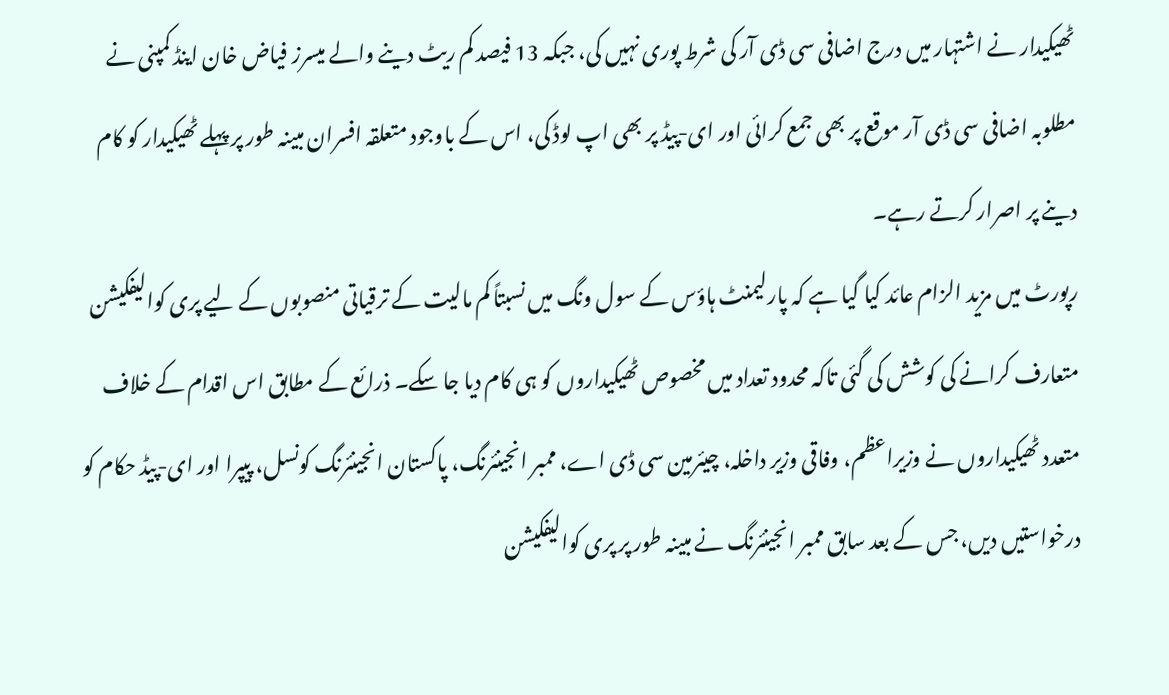ٹھیکیدار نے اشتہار میں درج اضافی سی ڈی آر کی شرط پوری نہیں کی، جبکہ 13 فیصد کم ریٹ دینے والے میسرز فیاض خان اینڈ کمپنی نے مطلوبہ اضافی سی ڈی آر موقع پر بھی جمع کرائی اور ای-پیڈ پر بھی اپ لوڈ کی، اس کے باوجود متعلقہ افسران مبینہ طور پر پہلے ٹھیکیدار کو کام دینے پر اصرار کرتے رہے۔
رپورٹ میں مزید الزام عائد کیا گیا ہے کہ پارلیمنٹ ہاؤس کے سول ونگ میں نسبتاً کم مالیت کے ترقیاتی منصوبوں کے لیے پری کوالیفکیشن متعارف کرانے کی کوشش کی گئی تاکہ محدود تعداد میں مخصوص ٹھیکیداروں کو ہی کام دیا جا سکے۔ ذرائع کے مطابق اس اقدام کے خلاف متعدد ٹھیکیداروں نے وزیراعظم، وفاقی وزیر داخلہ، چیئرمین سی ڈی اے، ممبر انجینئرنگ، پاکستان انجینئرنگ کونسل، پیپرا اور ای-پیڈ حکام کو درخواستیں دیں، جس کے بعد سابق ممبر انجینئرنگ نے مبینہ طور پر پری کوالیفکیشن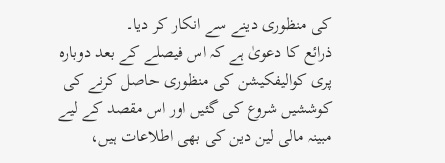کی منظوری دینے سے انکار کر دیا۔
ذرائع کا دعویٰ ہے کہ اس فیصلے کے بعد دوبارہ پری کوالیفکیشن کی منظوری حاصل کرنے کی کوششیں شروع کی گئیں اور اس مقصد کے لیے مبینہ مالی لین دین کی بھی اطلاعات ہیں،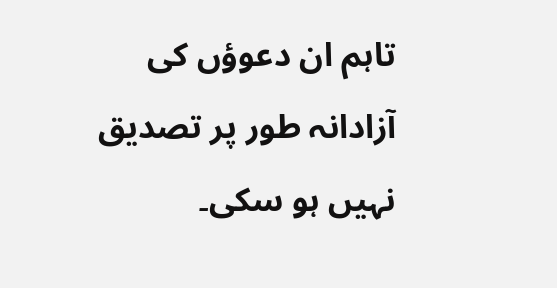تاہم ان دعوؤں کی آزادانہ طور پر تصدیق نہیں ہو سکی۔